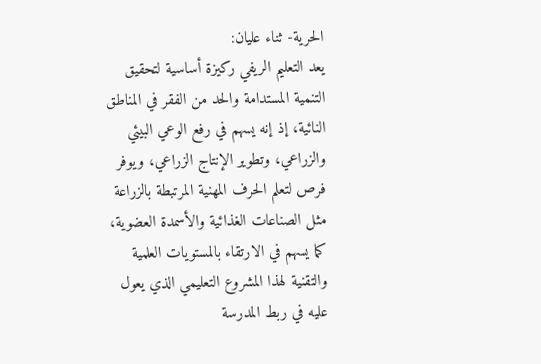الحرية- ثناء عليان:
يعد التعليم الريفي ركيزة أساسية لتحقيق التنمية المستدامة والحد من الفقر في المناطق النائية، إذ إنه يسهم في رفع الوعي البيئي والزراعي، وتطوير الإنتاج الزراعي، ويوفر فرص لتعلم الحرف المهنية المرتبطة بالزراعة مثل الصناعات الغذائية والأسمدة العضوية، كما يسهم في الارتقاء بالمستويات العلمية والتقنية لهذا المشروع التعليمي الذي يعول عليه في ربط المدرسة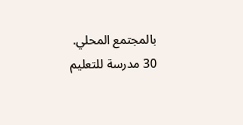بالمجتمع المحلي.
30 مدرسة للتعليم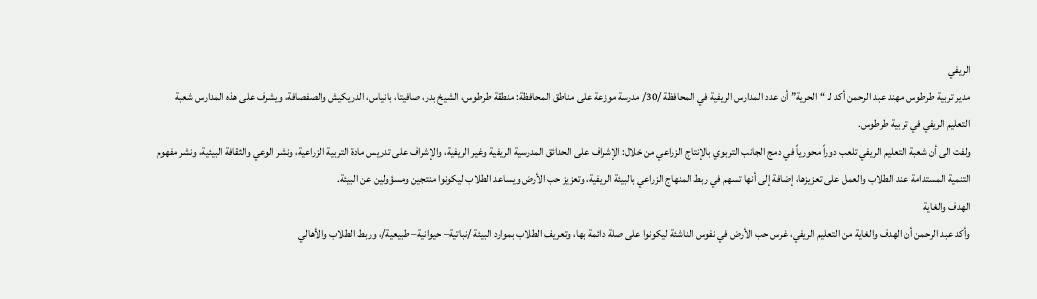الريفي
مدير تربية طرطوس مهند عبد الرحمن أكد لـ “الحرية” أن عدد المدارس الريفية في المحافظة /30/ مدرسة موزعة على مناطق المحافظة: منطقة طرطوس، الشيخ بدر، صافيتا، بانياس، الدريكيش والصفصافة، ويشرف على هذه المدارس شعبة التعليم الريفي في تربية طرطوس.
ولفت الى أن شعبة التعليم الريفي تلعب دوراً محورياً في دمج الجانب التربوي بالإنتاج الزراعي من خلال: الإشراف على الحدائق المدرسية الريفية وغير الريفية، والإشراف على تدريس مادة التربية الزراعية، ونشر الوعي والثقافة البيئية، ونشر مفهوم التنمية المستدامة عند الطلاب والعمل على تعزيزها، إضافة إلى أنها تسهم في ربط المنهاج الزراعي بالبيئة الريفية، وتعزيز حب الأرض ويساعد الطلاب ليكونوا منتجين ومسؤولين عن البيئة.
الهدف والغاية
وأكد عبد الرحمن أن الهدف والغاية من التعليم الريفي، غرس حب الأرض في نفوس الناشئة ليكونوا على صلة دائمة بها، وتعريف الطلاب بموارد البيئة /نباتية– حيوانية– طبيعية/، وربط الطلاب والأهالي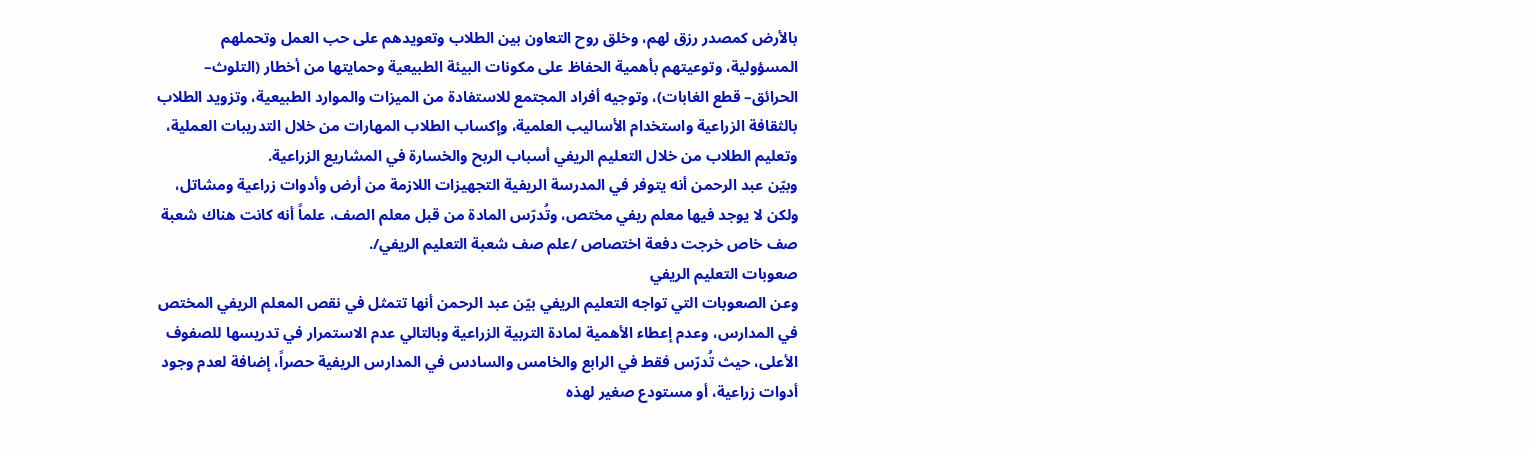بالأرض كمصدر رزق لهم، وخلق روح التعاون بين الطلاب وتعويدهم على حب العمل وتحملهم المسؤولية، وتوعيتهم بأهمية الحفاظ على مكونات البيئة الطبيعية وحمايتها من أخطار (التلوث– الحرائق– قطع الغابات)، وتوجيه أفراد المجتمع للاستفادة من الميزات والموارد الطبيعية، وتزويد الطلاب بالثقافة الزراعية واستخدام الأساليب العلمية، وإكساب الطلاب المهارات من خلال التدريبات العملية، وتعليم الطلاب من خلال التعليم الريفي أسباب الربح والخسارة في المشاريع الزراعية.
وبيّن عبد الرحمن أنه يتوفر في المدرسة الريفية التجهيزات اللازمة من أرض وأدوات زراعية ومشاتل، ولكن لا يوجد فيها معلم ريفي مختص، وتُدرّس المادة من قبل معلم الصف، علماً أنه كانت هناك شعبة صف خاص خرجت دفعة اختصاص /علم صف شعبة التعليم الريفي/.
صعوبات التعليم الريفي
وعن الصعوبات التي تواجه التعليم الريفي بيّن عبد الرحمن أنها تتمثل في نقص المعلم الريفي المختص في المدارس، وعدم إعطاء الأهمية لمادة التربية الزراعية وبالتالي عدم الاستمرار في تدريسها للصفوف الأعلى، حيث تُدرّس فقط في الرابع والخامس والسادس في المدارس الريفية حصراً، إضافة لعدم وجود أدوات زراعية، أو مستودع صغير لهذه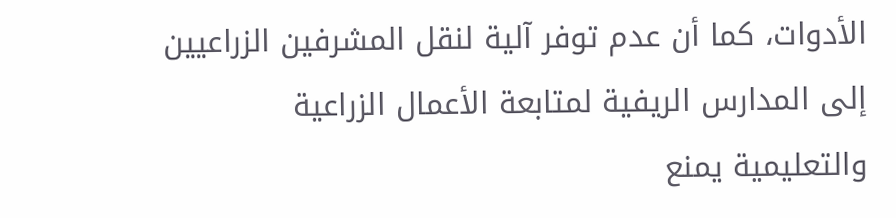الأدوات، كما أن عدم توفر آلية لنقل المشرفين الزراعيين إلى المدارس الريفية لمتابعة الأعمال الزراعية والتعليمية يمنع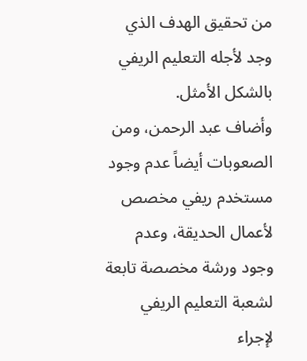من تحقيق الهدف الذي وجد لأجله التعليم الريفي بالشكل الأمثل.
وأضاف عبد الرحمن، ومن الصعوبات أيضاً عدم وجود مستخدم ريفي مخصص لأعمال الحديقة، وعدم وجود ورشة مخصصة تابعة لشعبة التعليم الريفي لإجراء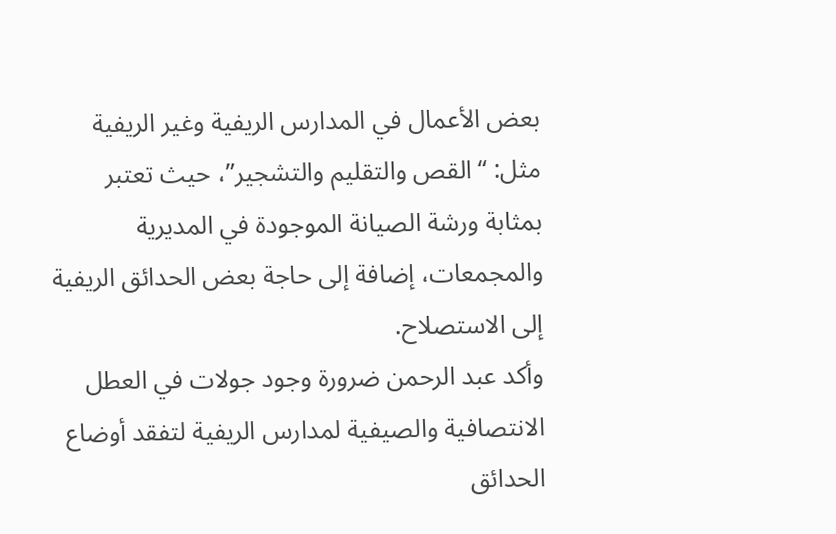بعض الأعمال في المدارس الريفية وغير الريفية مثل: “القص والتقليم والتشجير”، حيث تعتبر بمثابة ورشة الصيانة الموجودة في المديرية والمجمعات، إضافة إلى حاجة بعض الحدائق الريفية إلى الاستصلاح.
وأكد عبد الرحمن ضرورة وجود جولات في العطل الانتصافية والصيفية لمدارس الريفية لتفقد أوضاع الحدائق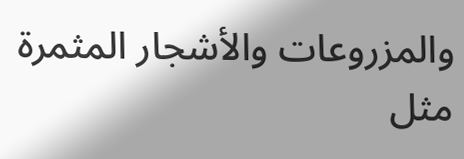والمزروعات والأشجار المثمرة مثل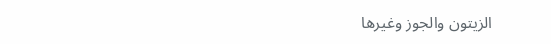الزيتون والجوز وغيرها